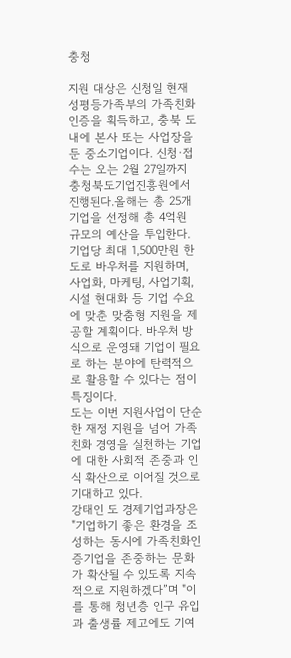충청

지원 대상은 신청일 현재 성평등가족부의 가족친화인증을 획득하고, 충북 도내에 본사 또는 사업장을 둔 중소기업이다. 신청·접수는 오는 2월 27일까지 충청북도기업진흥원에서 진행된다.올해는 총 25개 기업을 선정해 총 4억원 규모의 예산을 투입한다. 기업당 최대 1,500만원 한도로 바우처를 지원하며, 사업화, 마케팅, 사업기획, 시설 현대화 등 기업 수요에 맞춘 맞춤형 지원을 제공할 계획이다. 바우처 방식으로 운영돼 기업이 필요로 하는 분야에 탄력적으로 활용할 수 있다는 점이 특징이다.
도는 이번 지원사업이 단순한 재정 지원을 넘어 가족친화 경영을 실천하는 기업에 대한 사회적 존중과 인식 확산으로 이어질 것으로 기대하고 있다.
강태인 도 경제기업과장은 "기업하기 좋은 환경을 조성하는 동시에 가족친화인증기업을 존중하는 문화가 확산될 수 있도록 지속적으로 지원하겠다”며 "이를 통해 청년층 인구 유입과 출생률 제고에도 기여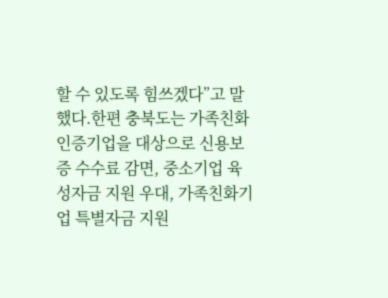할 수 있도록 힘쓰겠다”고 말했다.한편 충북도는 가족친화인증기업을 대상으로 신용보증 수수료 감면, 중소기업 육성자금 지원 우대, 가족친화기업 특별자금 지원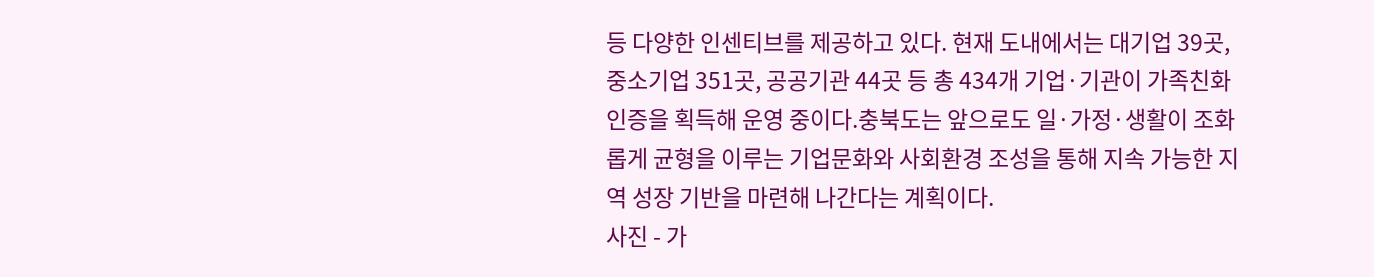등 다양한 인센티브를 제공하고 있다. 현재 도내에서는 대기업 39곳, 중소기업 351곳, 공공기관 44곳 등 총 434개 기업·기관이 가족친화인증을 획득해 운영 중이다.충북도는 앞으로도 일·가정·생활이 조화롭게 균형을 이루는 기업문화와 사회환경 조성을 통해 지속 가능한 지역 성장 기반을 마련해 나간다는 계획이다.
사진 - 가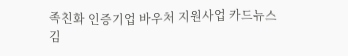족친화 인증기업 바우처 지원사업 카드뉴스
김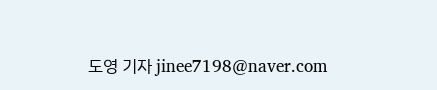도영 기자 jinee7198@naver.com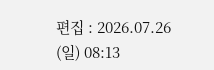편집 : 2026.07.26 (일) 08:13